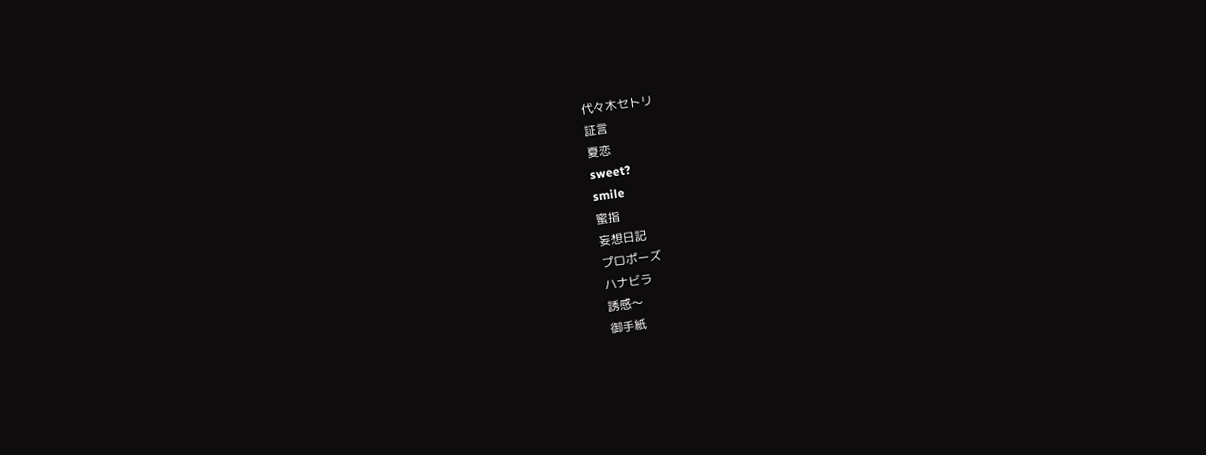代々木セトリ
証言
夏恋
sweet?
smile
蜜指
妄想日記
プロポーズ
ハナビラ
誘感〜
御手紙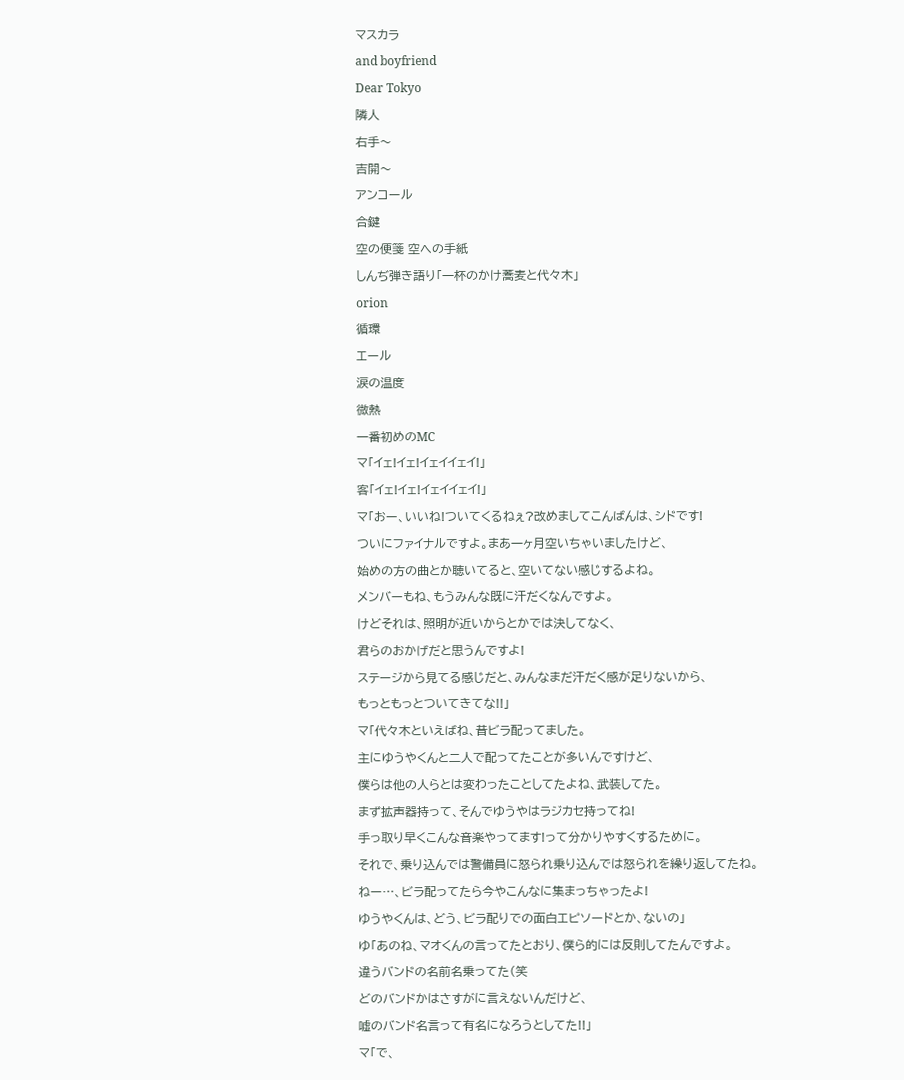マスカラ
and boyfriend
Dear Tokyo
隣人
右手〜
吉開〜
アンコール
合鍵
空の便箋 空への手紙
しんぢ弾き語り「一杯のかけ蕎麦と代々木」
orion
循環
エール
涙の温度
微熱
一番初めのMC
マ「イェ!イェ!イェイイェイ!」
客「イェ!イェ!イェイイェイ!」
マ「おー、いいね!ついてくるねぇ?改めましてこんばんは、シドです!
ついにファイナルですよ。まあ一ヶ月空いちゃいましたけど、
始めの方の曲とか聴いてると、空いてない感じするよね。
メンバーもね、もうみんな既に汗だくなんですよ。
けどそれは、照明が近いからとかでは決してなく、
君らのおかげだと思うんですよ!
ステージから見てる感じだと、みんなまだ汗だく感が足りないから、
もっともっとついてきてな!!」
マ「代々木といえばね、昔ビラ配ってました。
主にゆうやくんと二人で配ってたことが多いんですけど、
僕らは他の人らとは変わったことしてたよね、武装してた。
まず拡声器持って、そんでゆうやはラジカセ持ってね!
手っ取り早くこんな音楽やってます!って分かりやすくするために。
それで、乗り込んでは警備員に怒られ乗り込んでは怒られを繰り返してたね。
ねー…、ビラ配ってたら今やこんなに集まっちゃったよ!
ゆうやくんは、どう、ビラ配りでの面白エピソードとか、ないの」
ゆ「あのね、マオくんの言ってたとおり、僕ら的には反則してたんですよ。
違うバンドの名前名乗ってた(笑
どのバンドかはさすがに言えないんだけど、
嘘のバンド名言って有名になろうとしてた!!」
マ「で、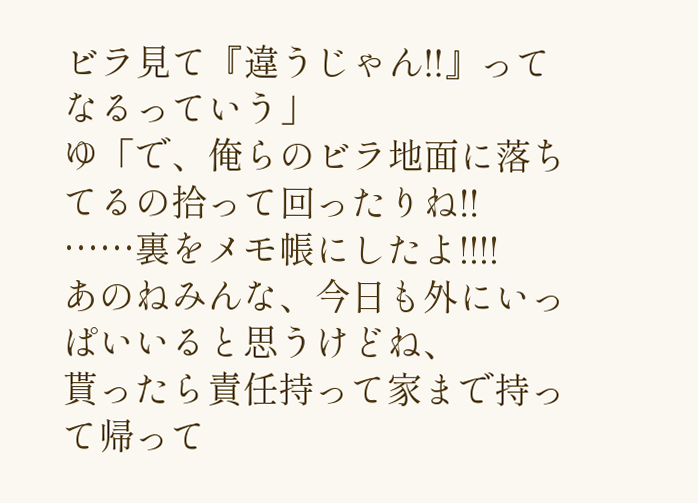ビラ見て『違うじゃん!!』ってなるっていう」
ゆ「で、俺らのビラ地面に落ちてるの拾って回ったりね!!
……裏をメモ帳にしたよ!!!!
あのねみんな、今日も外にいっぱいいると思うけどね、
貰ったら責任持って家まで持って帰って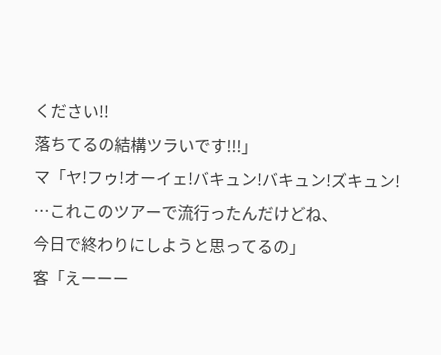ください!!
落ちてるの結構ツラいです!!!」
マ「ヤ!フゥ!オーイェ!バキュン!バキュン!ズキュン!
…これこのツアーで流行ったんだけどね、
今日で終わりにしようと思ってるの」
客「えーーー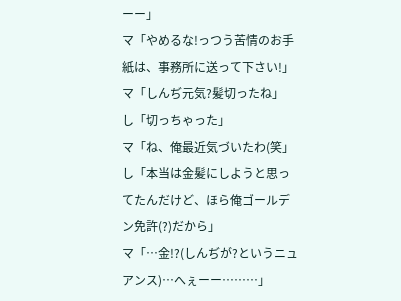ーー」
マ「やめるな!っつう苦情のお手紙は、事務所に送って下さい!」
マ「しんぢ元気?髪切ったね」
し「切っちゃった」
マ「ね、俺最近気づいたわ(笑」
し「本当は金髪にしようと思ってたんだけど、ほら俺ゴールデン免許(?)だから」
マ「…金!?(しんぢが?というニュアンス)…へぇーー………」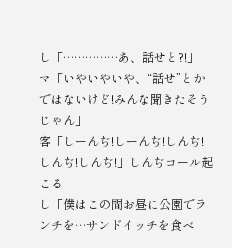し「……………あ、話せと?!」
マ「いやいやいや、“話せ”とかではないけど!みんな聞きたそうじゃん」
客「しーんぢ!しーんぢ!しんぢ!しんぢ!しんぢ!」しんぢコール起こる
し「僕はこの間お昼に公園でランチを…サンドイッチを食べ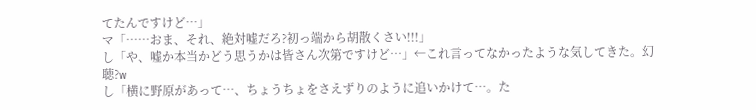てたんですけど…」
マ「……おま、それ、絶対嘘だろ?初っ端から胡散くさい!!!」
し「や、嘘か本当かどう思うかは皆さん次第ですけど…」←これ言ってなかったような気してきた。幻聴?w
し「横に野原があって…、ちょうちょをさえずりのように追いかけて…。た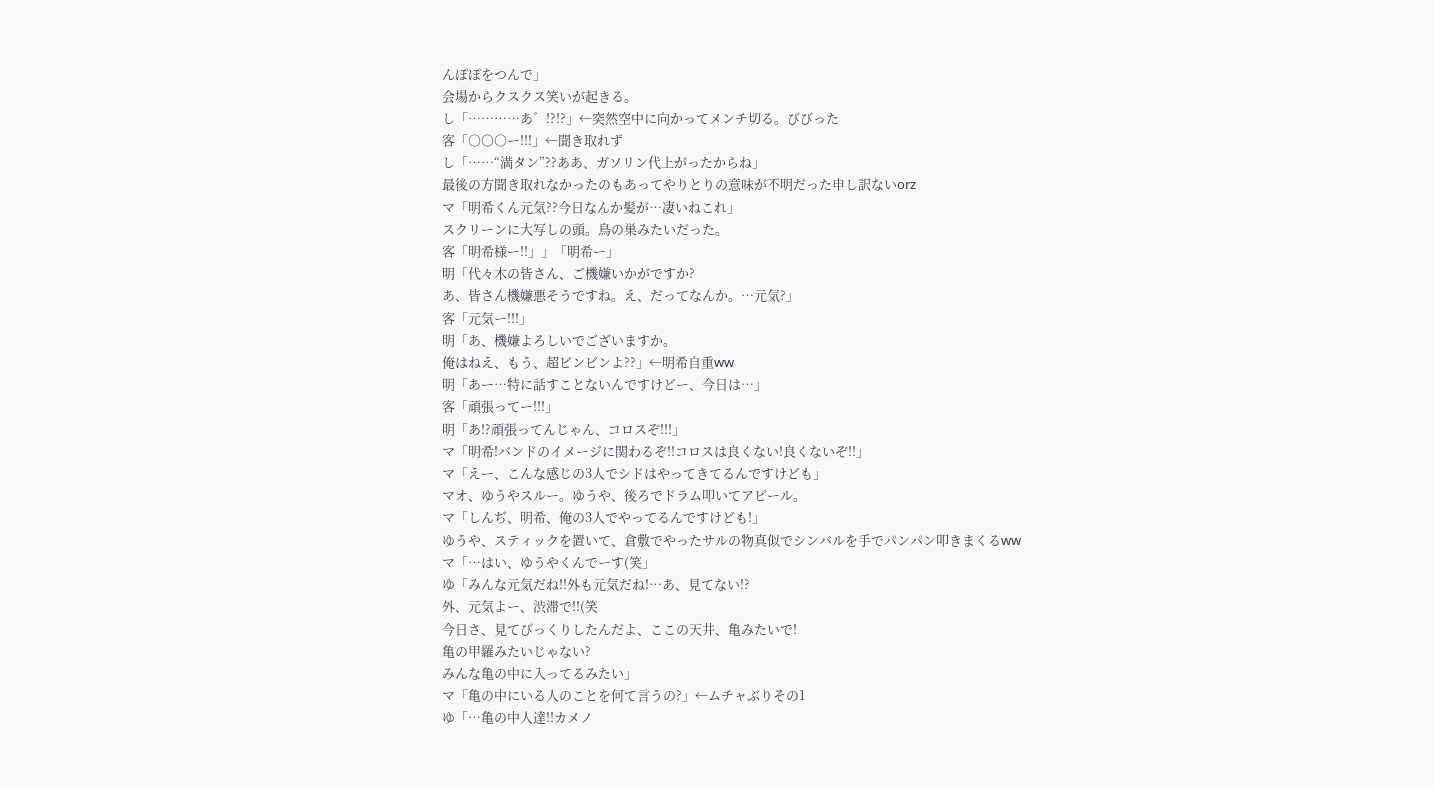んぽぽをつんで」
会場からクスクス笑いが起きる。
し「…………あ゛!?!?」←突然空中に向かってメンチ切る。びびった
客「○○○ー!!!」←聞き取れず
し「……“満タン”??ああ、ガソリン代上がったからね」
最後の方聞き取れなかったのもあってやりとりの意味が不明だった申し訳ないorz
マ「明希くん元気??今日なんか髪が…凄いねこれ」
スクリーンに大写しの頭。鳥の巣みたいだった。
客「明希様ー!!」」「明希ー」
明「代々木の皆さん、ご機嫌いかがですか?
あ、皆さん機嫌悪そうですね。え、だってなんか。…元気?」
客「元気ー!!!」
明「あ、機嫌よろしいでございますか。
俺はねえ、もう、超ビンビンよ??」←明希自重ww
明「あー…特に話すことないんですけどー、今日は…」
客「頑張ってー!!!」
明「あ!?頑張ってんじゃん、コロスぞ!!!」
マ「明希!バンドのイメージに関わるぞ!!コロスは良くない!良くないぞ!!」
マ「えー、こんな感じの3人でシドはやってきてるんですけども」
マオ、ゆうやスルー。ゆうや、後ろでドラム叩いてアピール。
マ「しんぢ、明希、俺の3人でやってるんですけども!」
ゆうや、スティックを置いて、倉敷でやったサルの物真似でシンバルを手でパンパン叩きまくるww
マ「…はい、ゆうやくんでーす(笑」
ゆ「みんな元気だね!!外も元気だね!…あ、見てない!?
外、元気よー、渋滞で!!(笑
今日さ、見てびっくりしたんだよ、ここの天井、亀みたいで!
亀の甲羅みたいじゃない?
みんな亀の中に入ってるみたい」
マ「亀の中にいる人のことを何て言うの?」←ムチャぶりその1
ゆ「…亀の中人達!!カメノ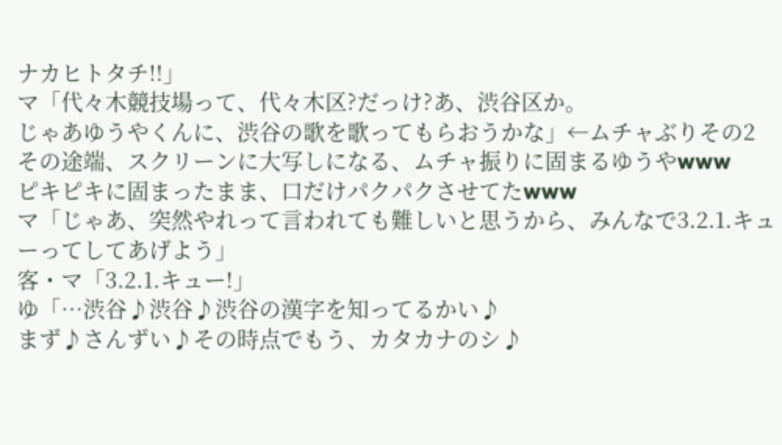ナカヒトタチ!!」
マ「代々木競技場って、代々木区?だっけ?あ、渋谷区か。
じゃあゆうやくんに、渋谷の歌を歌ってもらおうかな」←ムチャぶりその2
その途端、スクリーンに大写しになる、ムチャ振りに固まるゆうやwww
ピキピキに固まったまま、口だけパクパクさせてたwww
マ「じゃあ、突然やれって言われても難しいと思うから、みんなで3.2.1.キューってしてあげよう」
客・マ「3.2.1.キュー!」
ゆ「…渋谷♪渋谷♪渋谷の漢字を知ってるかい♪
まず♪さんずい♪その時点でもう、カタカナのシ♪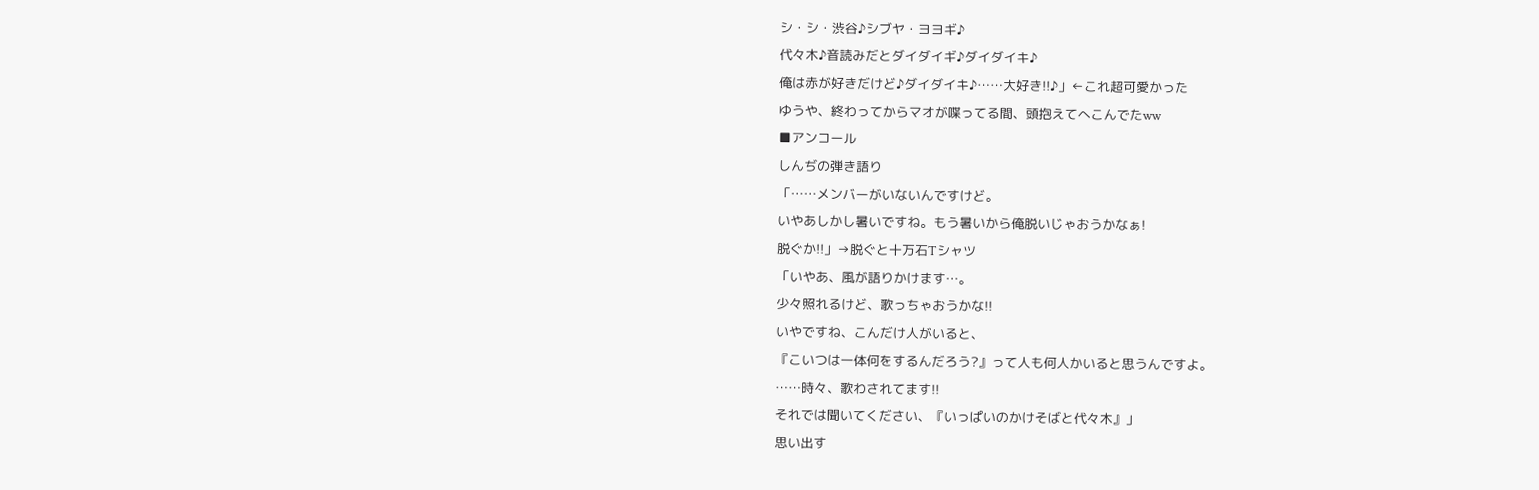シ・シ・渋谷♪シブヤ・ヨヨギ♪
代々木♪音読みだとダイダイギ♪ダイダイキ♪
俺は赤が好きだけど♪ダイダイキ♪……大好き!!♪」←これ超可愛かった
ゆうや、終わってからマオが喋ってる間、頭抱えてへこんでたww
■アンコール
しんぢの弾き語り
「……メンバーがいないんですけど。
いやあしかし暑いですね。もう暑いから俺脱いじゃおうかなぁ!
脱ぐか!!」→脱ぐと十万石Tシャツ
「いやあ、風が語りかけます…。
少々照れるけど、歌っちゃおうかな!!
いやですね、こんだけ人がいると、
『こいつは一体何をするんだろう?』って人も何人かいると思うんですよ。
……時々、歌わされてます!!
それでは聞いてください、『いっぱいのかけそばと代々木』」
思い出す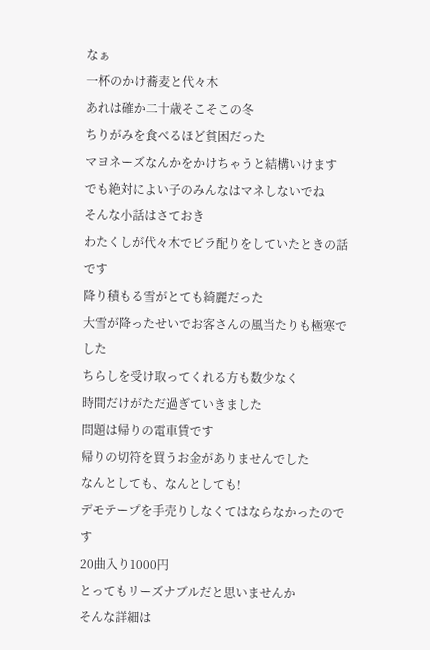なぁ
一杯のかけ蕎麦と代々木
あれは確か二十歳そこそこの冬
ちりがみを食べるほど貧困だった
マヨネーズなんかをかけちゃうと結構いけます
でも絶対によい子のみんなはマネしないでね
そんな小話はさておき
わたくしが代々木でビラ配りをしていたときの話です
降り積もる雪がとても綺麗だった
大雪が降ったせいでお客さんの風当たりも極寒でした
ちらしを受け取ってくれる方も数少なく
時間だけがただ過ぎていきました
問題は帰りの電車賃です
帰りの切符を買うお金がありませんでした
なんとしても、なんとしても!
デモテープを手売りしなくてはならなかったのです
20曲入り1000円
とってもリーズナブルだと思いませんか
そんな詳細は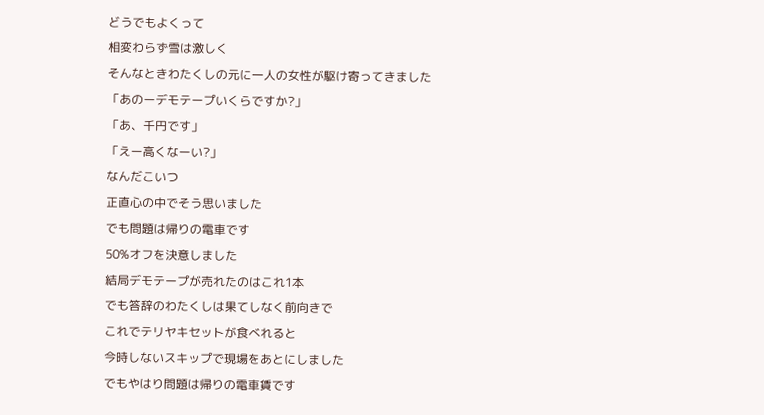どうでもよくって
相変わらず雪は激しく
そんなときわたくしの元に一人の女性が駆け寄ってきました
「あのーデモテープいくらですか?」
「あ、千円です」
「えー高くなーい?」
なんだこいつ
正直心の中でそう思いました
でも問題は帰りの電車です
50%オフを決意しました
結局デモテープが売れたのはこれ1本
でも答辞のわたくしは果てしなく前向きで
これでテリヤキセットが食べれると
今時しないスキップで現場をあとにしました
でもやはり問題は帰りの電車賃です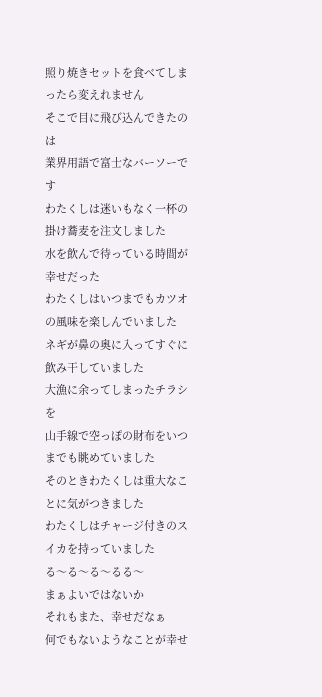照り焼きセットを食べてしまったら変えれません
そこで目に飛び込んできたのは
業界用語で富士なバーソーです
わたくしは迷いもなく一杯の掛け蕎麦を注文しました
水を飲んで待っている時間が幸せだった
わたくしはいつまでもカツオの風味を楽しんでいました
ネギが鼻の奥に入ってすぐに飲み干していました
大漁に余ってしまったチラシを
山手線で空っぽの財布をいつまでも眺めていました
そのときわたくしは重大なことに気がつきました
わたくしはチャージ付きのスイカを持っていました
る〜る〜る〜るる〜
まぁよいではないか
それもまた、幸せだなぁ
何でもないようなことが幸せ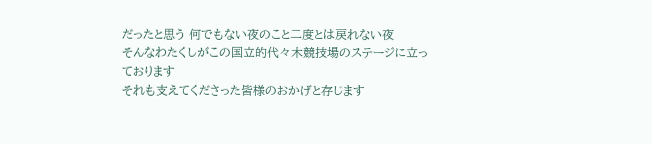だったと思う 何でもない夜のこと二度とは戻れない夜
そんなわたくしがこの国立的代々木競技場のステージに立っております
それも支えてくださった皆様のおかげと存じます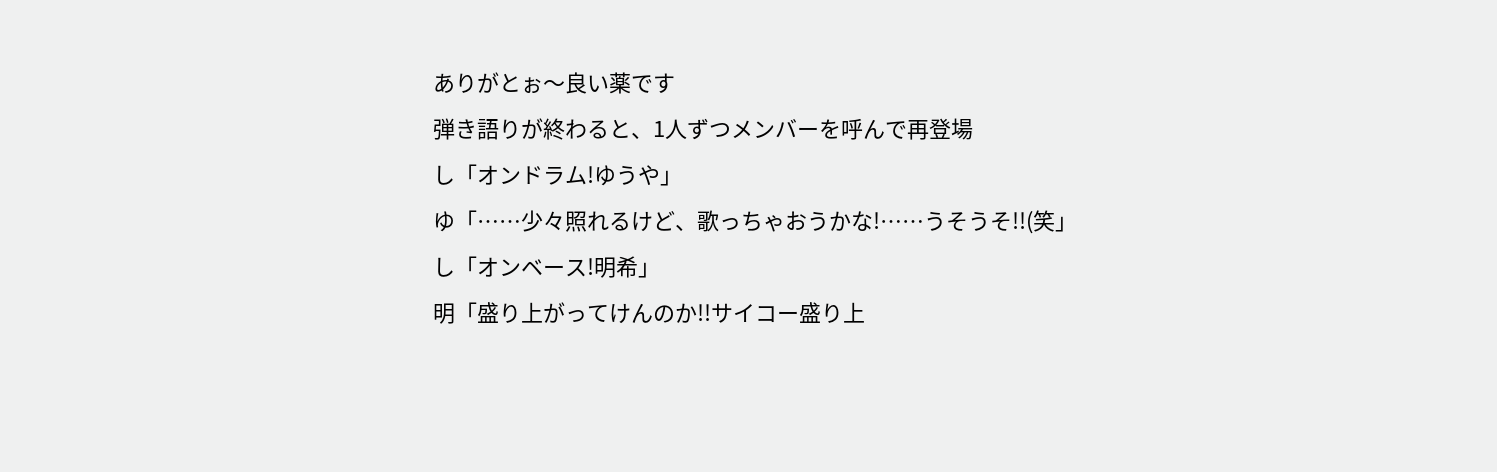ありがとぉ〜良い薬です
弾き語りが終わると、1人ずつメンバーを呼んで再登場
し「オンドラム!ゆうや」
ゆ「……少々照れるけど、歌っちゃおうかな!……うそうそ!!(笑」
し「オンベース!明希」
明「盛り上がってけんのか!!サイコー盛り上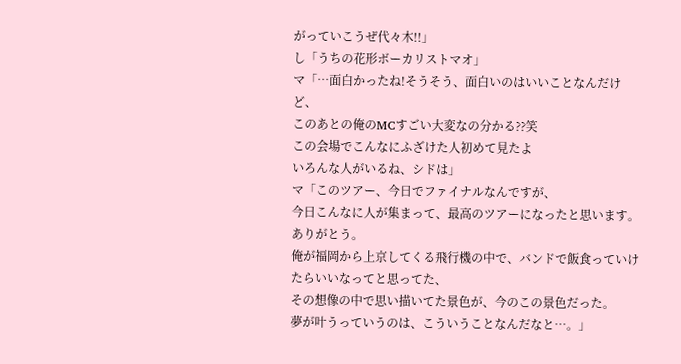がっていこうぜ代々木!!」
し「うちの花形ボーカリストマオ」
マ「…面白かったね!そうそう、面白いのはいいことなんだけど、
このあとの俺のMCすごい大変なの分かる??笑
この会場でこんなにふざけた人初めて見たよ
いろんな人がいるね、シドは」
マ「このツアー、今日でファイナルなんですが、
今日こんなに人が集まって、最高のツアーになったと思います。ありがとう。
俺が福岡から上京してくる飛行機の中で、バンドで飯食っていけたらいいなってと思ってた、
その想像の中で思い描いてた景色が、今のこの景色だった。
夢が叶うっていうのは、こういうことなんだなと…。」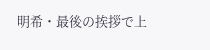明希・最後の挨拶で上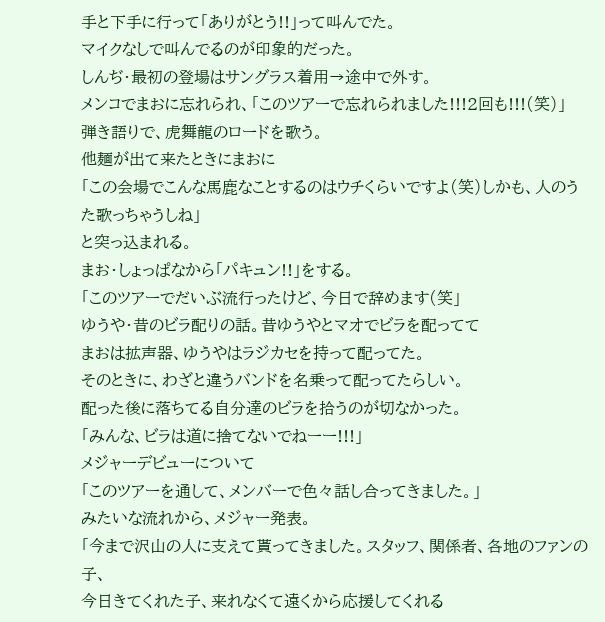手と下手に行って「ありがとう!!」って叫んでた。
マイクなしで叫んでるのが印象的だった。
しんぢ・最初の登場はサングラス着用→途中で外す。
メンコでまおに忘れられ、「このツアーで忘れられました!!!2回も!!!(笑)」
弾き語りで、虎舞龍のロードを歌う。
他麺が出て来たときにまおに
「この会場でこんな馬鹿なことするのはウチくらいですよ(笑)しかも、人のうた歌っちゃうしね」
と突っ込まれる。
まお・しょっぱなから「パキュン!!」をする。
「このツアーでだいぶ流行ったけど、今日で辞めます(笑」
ゆうや・昔のビラ配りの話。昔ゆうやとマオでビラを配ってて
まおは拡声器、ゆうやはラジカセを持って配ってた。
そのときに、わざと違うバンドを名乗って配ってたらしい。
配った後に落ちてる自分達のビラを拾うのが切なかった。
「みんな、ビラは道に捨てないでねーー!!!」
メジャーデビューについて
「このツアーを通して、メンバーで色々話し合ってきました。」
みたいな流れから、メジャー発表。
「今まで沢山の人に支えて貰ってきました。スタッフ、関係者、各地のファンの子、
今日きてくれた子、来れなくて遠くから応援してくれる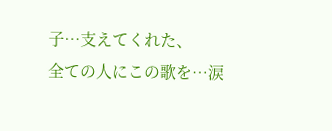子…支えてくれた、
全ての人にこの歌を…涙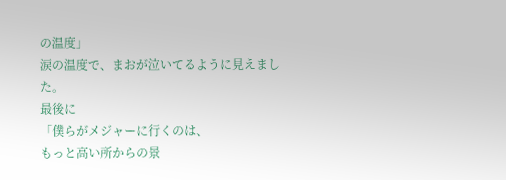の温度」
涙の温度で、まおが泣いてるように見えました。
最後に
「僕らがメジャーに行くのは、
もっと高い所からの景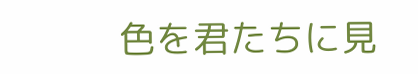色を君たちに見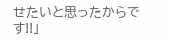せたいと思ったからです!!」